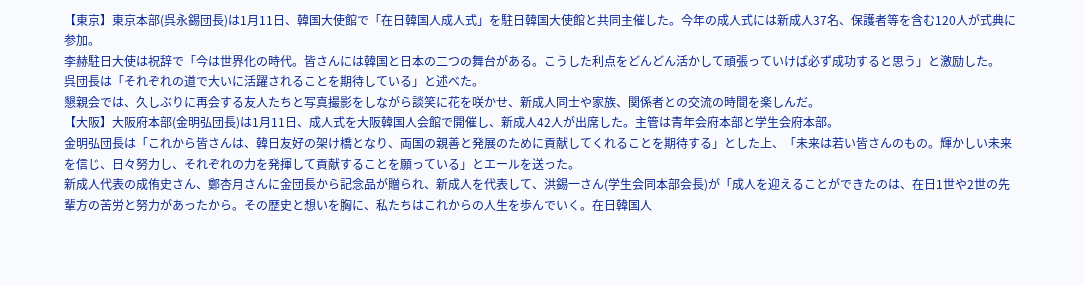【東京】東京本部(呉永錫団長)は1月11日、韓国大使館で「在日韓国人成人式」を駐日韓国大使館と共同主催した。今年の成人式には新成人37名、保護者等を含む120人が式典に参加。
李赫駐日大使は祝辞で「今は世界化の時代。皆さんには韓国と日本の二つの舞台がある。こうした利点をどんどん活かして頑張っていけば必ず成功すると思う」と激励した。
呉団長は「それぞれの道で大いに活躍されることを期待している」と述べた。
懇親会では、久しぶりに再会する友人たちと写真撮影をしながら談笑に花を咲かせ、新成人同士や家族、関係者との交流の時間を楽しんだ。
【大阪】大阪府本部(金明弘団長)は1月11日、成人式を大阪韓国人会館で開催し、新成人42人が出席した。主管は青年会府本部と学生会府本部。
金明弘団長は「これから皆さんは、韓日友好の架け橋となり、両国の親善と発展のために貢献してくれることを期待する」とした上、「未来は若い皆さんのもの。輝かしい未来を信じ、日々努力し、それぞれの力を発揮して貢献することを願っている」とエールを送った。
新成人代表の成侑史さん、鄭杏月さんに金団長から記念品が贈られ、新成人を代表して、洪錫一さん(学生会同本部会長)が「成人を迎えることができたのは、在日1世や2世の先輩方の苦労と努力があったから。その歴史と想いを胸に、私たちはこれからの人生を歩んでいく。在日韓国人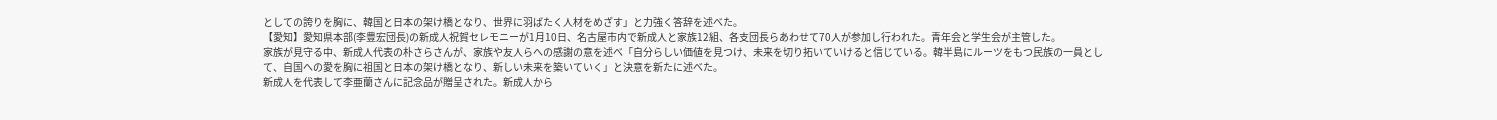としての誇りを胸に、韓国と日本の架け橋となり、世界に羽ばたく人材をめざす」と力強く答辞を述べた。
【愛知】愛知県本部(李豊宏団長)の新成人祝賀セレモニーが1月10日、名古屋市内で新成人と家族12組、各支団長らあわせて70人が参加し行われた。青年会と学生会が主管した。
家族が見守る中、新成人代表の朴さらさんが、家族や友人らへの感謝の意を述べ「自分らしい価値を見つけ、未来を切り拓いていけると信じている。韓半島にルーツをもつ民族の一員として、自国への愛を胸に祖国と日本の架け橋となり、新しい未来を築いていく」と決意を新たに述べた。
新成人を代表して李亜蘭さんに記念品が贈呈された。新成人から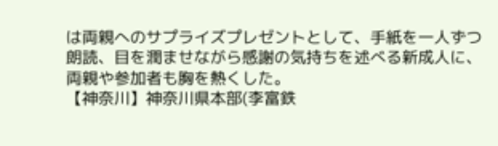は両親へのサプライズプレゼントとして、手紙を一人ずつ朗読、目を潤ませながら感謝の気持ちを述べる新成人に、両親や参加者も胸を熱くした。
【神奈川】神奈川県本部(李富鉄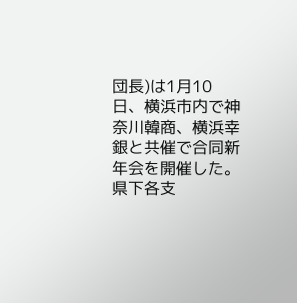団長)は1月10日、横浜市内で神奈川韓商、横浜幸銀と共催で合同新年会を開催した。県下各支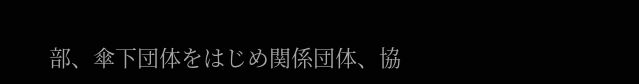部、傘下団体をはじめ関係団体、協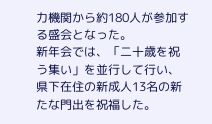力機関から約180人が参加する盛会となった。
新年会では、「二十歳を祝う集い」を並行して行い、県下在住の新成人13名の新たな門出を祝福した。